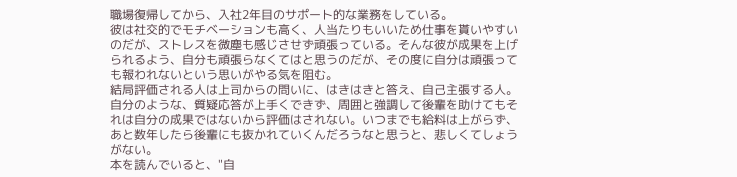職場復帰してから、入社2年目のサポート的な業務をしている。
彼は社交的でモチベーションも高く、人当たりもいいため仕事を貰いやすいのだが、ストレスを微塵も感じさせず頑張っている。そんな彼が成果を上げられるよう、自分も頑張らなくてはと思うのだが、その度に自分は頑張っても報われないという思いがやる気を阻む。
結局評価される人は上司からの問いに、はきはきと答え、自己主張する人。自分のような、質疑応答が上手くできず、周囲と強調して後輩を助けてもそれは自分の成果ではないから評価はされない。いつまでも給料は上がらず、あと数年したら後輩にも抜かれていくんだろうなと思うと、悲しくてしょうがない。
本を読んでいると、"自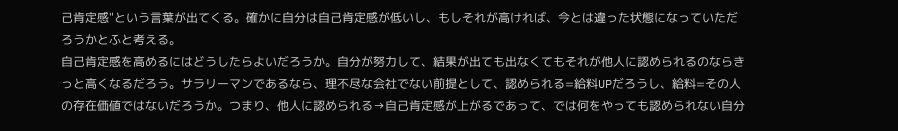己肯定感"という言葉が出てくる。確かに自分は自己肯定感が低いし、もしそれが高ければ、今とは違った状態になっていただろうかとふと考える。
自己肯定感を高めるにはどうしたらよいだろうか。自分が努力して、結果が出ても出なくてもそれが他人に認められるのならきっと高くなるだろう。サラリーマンであるなら、理不尽な会社でない前提として、認められる=給料UPだろうし、給料=その人の存在価値ではないだろうか。つまり、他人に認められる→自己肯定感が上がるであって、では何をやっても認められない自分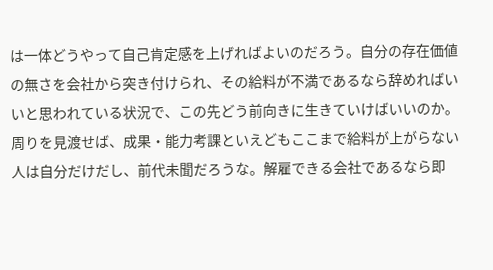は一体どうやって自己肯定感を上げればよいのだろう。自分の存在価値の無さを会社から突き付けられ、その給料が不満であるなら辞めればいいと思われている状況で、この先どう前向きに生きていけばいいのか。
周りを見渡せば、成果・能力考課といえどもここまで給料が上がらない人は自分だけだし、前代未聞だろうな。解雇できる会社であるなら即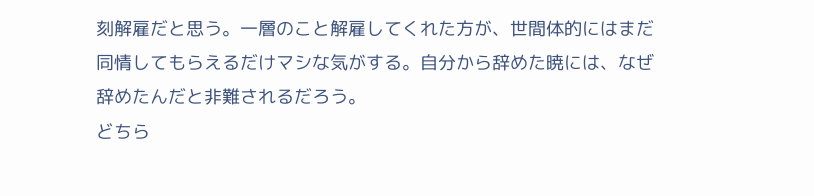刻解雇だと思う。一層のこと解雇してくれた方が、世間体的にはまだ同情してもらえるだけマシな気がする。自分から辞めた暁には、なぜ辞めたんだと非難されるだろう。
どちら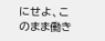にせよ、このまま働き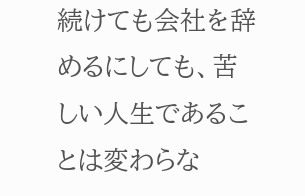続けても会社を辞めるにしても、苦しい人生であることは変わらな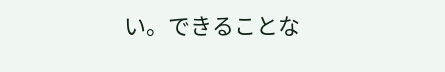い。できることな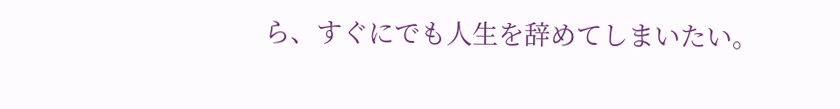ら、すぐにでも人生を辞めてしまいたい。